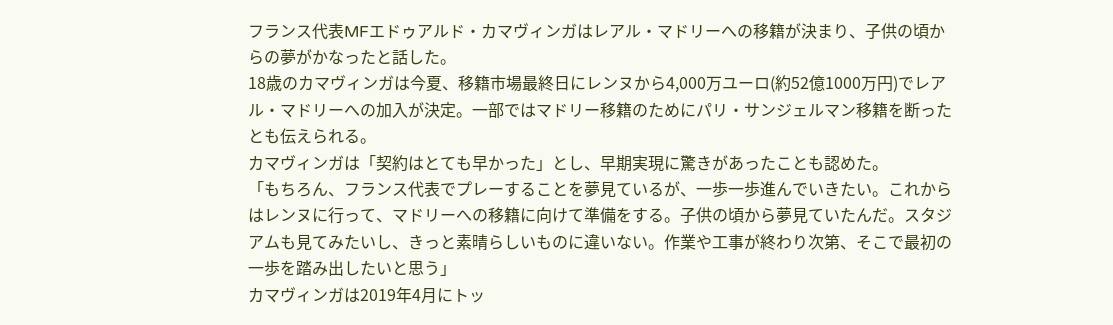フランス代表MFエドゥアルド・カマヴィンガはレアル・マドリーへの移籍が決まり、子供の頃からの夢がかなったと話した。
18歳のカマヴィンガは今夏、移籍市場最終日にレンヌから4,000万ユーロ(約52億1000万円)でレアル・マドリーへの加入が決定。一部ではマドリー移籍のためにパリ・サンジェルマン移籍を断ったとも伝えられる。
カマヴィンガは「契約はとても早かった」とし、早期実現に驚きがあったことも認めた。
「もちろん、フランス代表でプレーすることを夢見ているが、一歩一歩進んでいきたい。これからはレンヌに行って、マドリーへの移籍に向けて準備をする。子供の頃から夢見ていたんだ。スタジアムも見てみたいし、きっと素晴らしいものに違いない。作業や工事が終わり次第、そこで最初の一歩を踏み出したいと思う」
カマヴィンガは2019年4月にトッ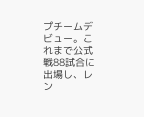プチームデビュー。これまで公式戦88試合に出場し、レン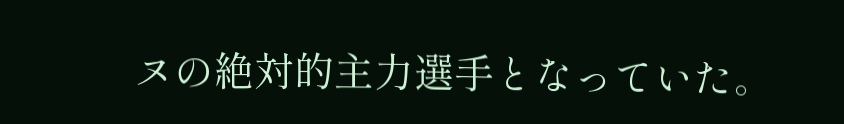ヌの絶対的主力選手となっていた。